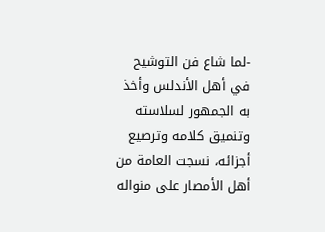-لما شاع فن التوشيح في أهل الأندلس وأخذ به الجمهور لسلاسته وتنميق كلامه وترصيع أجزائه، نسجت العامة من أهل الأمصار على منواله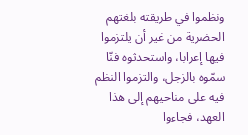ونظموا في طريقته بلغتهم الحضرية من غير أن يلتزموا فيها إعرابا، واستحدثوه فنّا سمّوه بالزجل، والتزموا النظم فيه على مناحيهم إلى هذا العهد، فجاءوا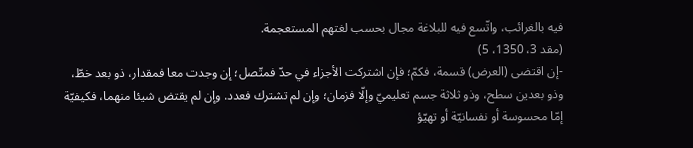فيه بالغرائب، واتّسع فيه للبلاغة مجال بحسب لغتهم المستعجمة.
(مقد 3، 1350، 5)
-إن اقتضى (العرض) قسمة، فكمّ؛ فإن اشتركت الأجزاء في حدّ فمتّصل؛ إن وجدت معا فمقدار، ذو بعد خطّ، وذو بعدين سطح، وذو ثلاثة جسم تعليميّ وإلّا فزمان؛ وإن لم تشترك فعدد. وإن لم يقتض شيئا منهما، فكيفيّة إمّا محسوسة أو نفسانيّة أو تهيّؤ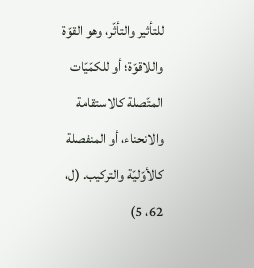للتأثير والتأثّر، وهو القوّة واللاقوّة؛ أو للكمّيّات المتّصلة كالاستقامة والانحناء، أو المنفصلة كالأوّليّة والتركيب. (ل، 62، 5)